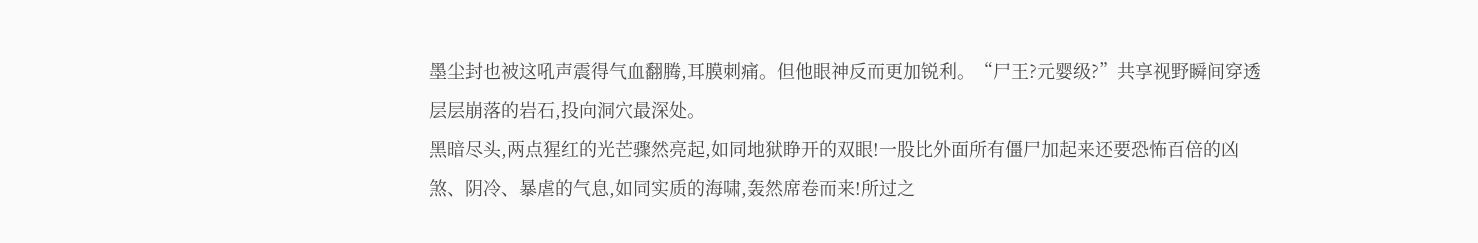墨尘封也被这吼声震得气血翻腾,耳膜刺痛。但他眼神反而更加锐利。“尸王?元婴级?”共享视野瞬间穿透层层崩落的岩石,投向洞穴最深处。
黑暗尽头,两点猩红的光芒骤然亮起,如同地狱睁开的双眼!一股比外面所有僵尸加起来还要恐怖百倍的凶煞、阴冷、暴虐的气息,如同实质的海啸,轰然席卷而来!所过之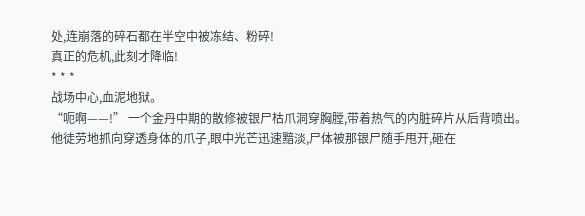处,连崩落的碎石都在半空中被冻结、粉碎!
真正的危机,此刻才降临!
* * *
战场中心,血泥地狱。
“呃啊——!” 一个金丹中期的散修被银尸枯爪洞穿胸膛,带着热气的内脏碎片从后背喷出。他徒劳地抓向穿透身体的爪子,眼中光芒迅速黯淡,尸体被那银尸随手甩开,砸在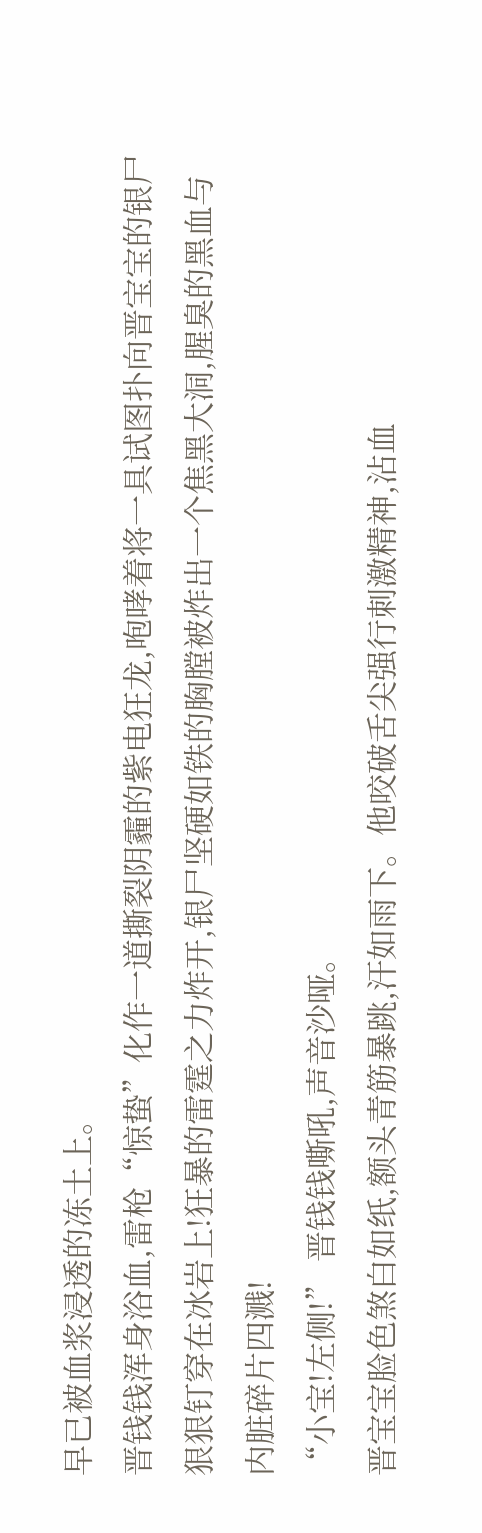早已被血浆浸透的冻土上。
晋钱钱浑身浴血,雷枪“惊蛰”化作一道撕裂阴霾的紫电狂龙,咆哮着将一具试图扑向晋宝宝的银尸狠狠钉穿在冰岩上!狂暴的雷霆之力炸开,银尸坚硬如铁的胸膛被炸出一个焦黑大洞,腥臭的黑血与内脏碎片四溅!
“小宝!左侧!” 晋钱钱嘶吼,声音沙哑。
晋宝宝脸色煞白如纸,额头青筋暴跳,汗如雨下。他咬破舌尖强行刺激精神,沾血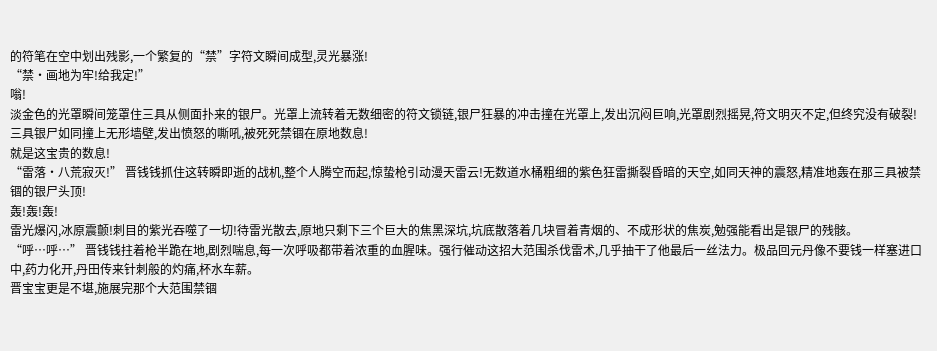的符笔在空中划出残影,一个繁复的“禁”字符文瞬间成型,灵光暴涨!
“禁·画地为牢!给我定!”
嗡!
淡金色的光罩瞬间笼罩住三具从侧面扑来的银尸。光罩上流转着无数细密的符文锁链,银尸狂暴的冲击撞在光罩上,发出沉闷巨响,光罩剧烈摇晃,符文明灭不定,但终究没有破裂!三具银尸如同撞上无形墙壁,发出愤怒的嘶吼,被死死禁锢在原地数息!
就是这宝贵的数息!
“雷落·八荒寂灭!” 晋钱钱抓住这转瞬即逝的战机,整个人腾空而起,惊蛰枪引动漫天雷云!无数道水桶粗细的紫色狂雷撕裂昏暗的天空,如同天神的震怒,精准地轰在那三具被禁锢的银尸头顶!
轰!轰!轰!
雷光爆闪,冰原震颤!刺目的紫光吞噬了一切!待雷光散去,原地只剩下三个巨大的焦黑深坑,坑底散落着几块冒着青烟的、不成形状的焦炭,勉强能看出是银尸的残骸。
“呼…呼…” 晋钱钱拄着枪半跪在地,剧烈喘息,每一次呼吸都带着浓重的血腥味。强行催动这招大范围杀伐雷术,几乎抽干了他最后一丝法力。极品回元丹像不要钱一样塞进口中,药力化开,丹田传来针刺般的灼痛,杯水车薪。
晋宝宝更是不堪,施展完那个大范围禁锢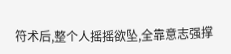符术后,整个人摇摇欲坠,全靠意志强撑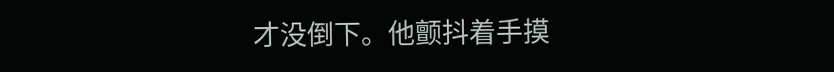才没倒下。他颤抖着手摸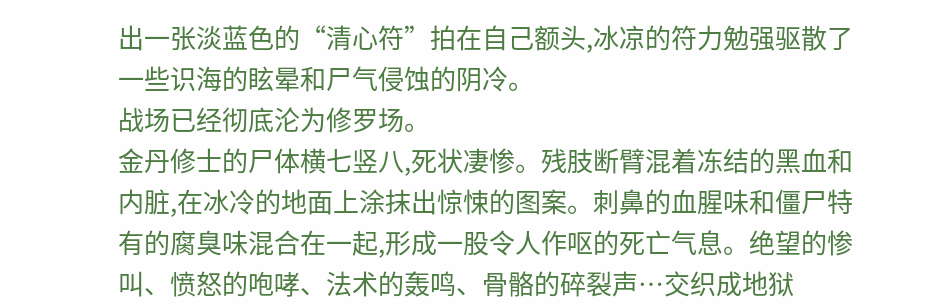出一张淡蓝色的“清心符”拍在自己额头,冰凉的符力勉强驱散了一些识海的眩晕和尸气侵蚀的阴冷。
战场已经彻底沦为修罗场。
金丹修士的尸体横七竖八,死状凄惨。残肢断臂混着冻结的黑血和内脏,在冰冷的地面上涂抹出惊悚的图案。刺鼻的血腥味和僵尸特有的腐臭味混合在一起,形成一股令人作呕的死亡气息。绝望的惨叫、愤怒的咆哮、法术的轰鸣、骨骼的碎裂声…交织成地狱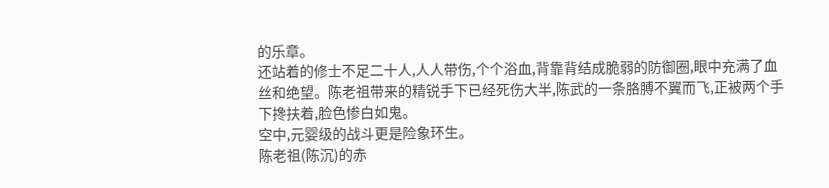的乐章。
还站着的修士不足二十人,人人带伤,个个浴血,背靠背结成脆弱的防御圈,眼中充满了血丝和绝望。陈老祖带来的精锐手下已经死伤大半,陈武的一条胳膊不翼而飞,正被两个手下搀扶着,脸色惨白如鬼。
空中,元婴级的战斗更是险象环生。
陈老祖(陈沉)的赤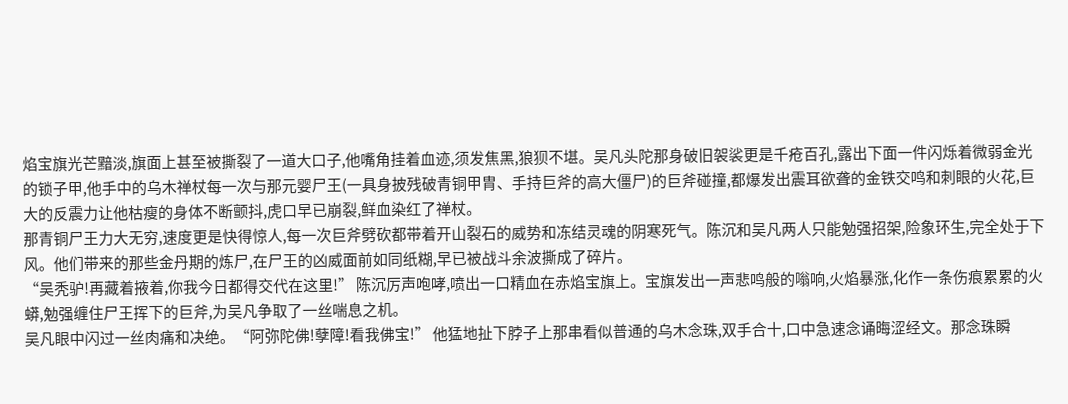焰宝旗光芒黯淡,旗面上甚至被撕裂了一道大口子,他嘴角挂着血迹,须发焦黑,狼狈不堪。吴凡头陀那身破旧袈裟更是千疮百孔,露出下面一件闪烁着微弱金光的锁子甲,他手中的乌木禅杖每一次与那元婴尸王(一具身披残破青铜甲胄、手持巨斧的高大僵尸)的巨斧碰撞,都爆发出震耳欲聋的金铁交鸣和刺眼的火花,巨大的反震力让他枯瘦的身体不断颤抖,虎口早已崩裂,鲜血染红了禅杖。
那青铜尸王力大无穷,速度更是快得惊人,每一次巨斧劈砍都带着开山裂石的威势和冻结灵魂的阴寒死气。陈沉和吴凡两人只能勉强招架,险象环生,完全处于下风。他们带来的那些金丹期的炼尸,在尸王的凶威面前如同纸糊,早已被战斗余波撕成了碎片。
“吴秃驴!再藏着掖着,你我今日都得交代在这里!” 陈沉厉声咆哮,喷出一口精血在赤焰宝旗上。宝旗发出一声悲鸣般的嗡响,火焰暴涨,化作一条伤痕累累的火蟒,勉强缠住尸王挥下的巨斧,为吴凡争取了一丝喘息之机。
吴凡眼中闪过一丝肉痛和决绝。“阿弥陀佛!孽障!看我佛宝!” 他猛地扯下脖子上那串看似普通的乌木念珠,双手合十,口中急速念诵晦涩经文。那念珠瞬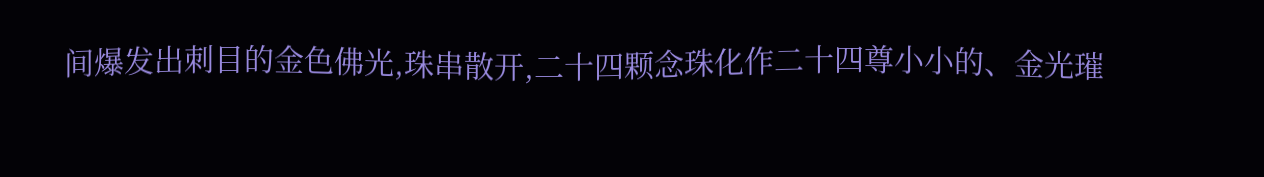间爆发出刺目的金色佛光,珠串散开,二十四颗念珠化作二十四尊小小的、金光璀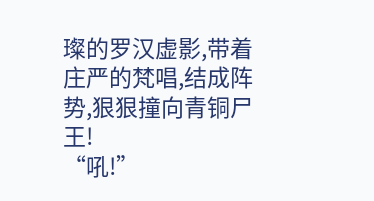璨的罗汉虚影,带着庄严的梵唱,结成阵势,狠狠撞向青铜尸王!
“吼!”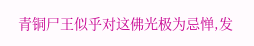青铜尸王似乎对这佛光极为忌惮,发